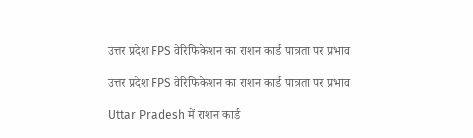उत्तर प्रदेश FPS वेरिफिकेशन का राशन कार्ड पात्रता पर प्रभाव

उत्तर प्रदेश FPS वेरिफिकेशन का राशन कार्ड पात्रता पर प्रभाव

Uttar Pradesh में राशन कार्ड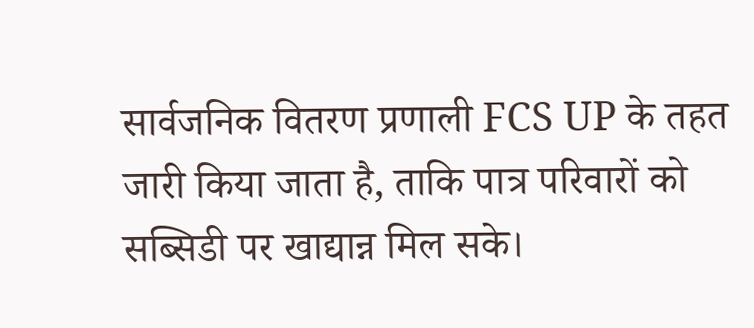सार्वजनिक वितरण प्रणाली FCS UP के तहत जारी किया जाता है, ताकि पात्र परिवारों को सब्सिडी पर खाद्यान्न मिल सके।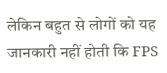लेकिन बहुत से लोगों को यह जानकारी नहीं होती कि FPS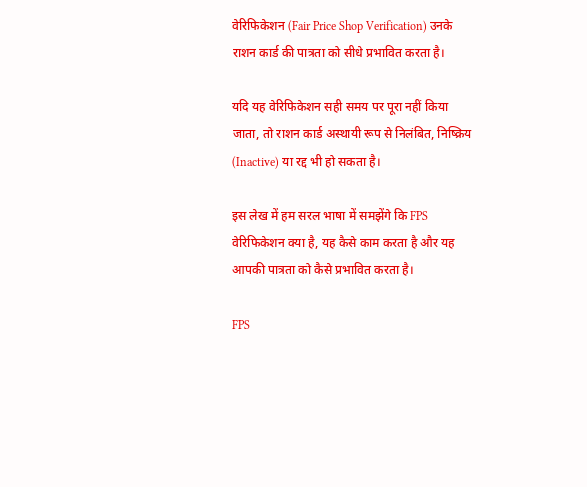वेरिफिकेशन (Fair Price Shop Verification) उनके राशन कार्ड की पात्रता को सीधे प्रभावित करता है।

यदि यह वेरिफिकेशन सही समय पर पूरा नहीं किया जाता, तो राशन कार्ड अस्थायी रूप से निलंबित, निष्क्रिय (Inactive) या रद्द भी हो सकता है।

इस लेख में हम सरल भाषा में समझेंगे कि FPS वेरिफिकेशन क्या है, यह कैसे काम करता है और यह आपकी पात्रता को कैसे प्रभावित करता है।

FPS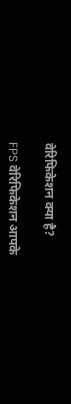वेरिफिकेशन क्या है?

FPS वेरिफिकेशन आपके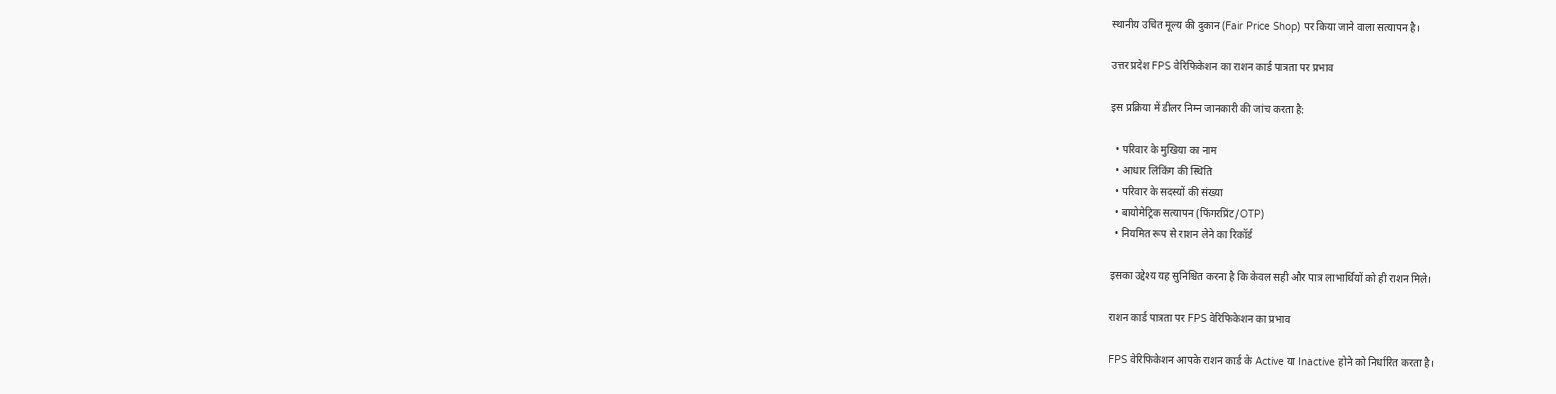स्थानीय उचित मूल्य की दुकान (Fair Price Shop) पर किया जाने वाला सत्यापन है।

उत्तर प्रदेश FPS वेरिफिकेशन का राशन कार्ड पात्रता पर प्रभाव

इस प्रक्रिया में डीलर निम्न जानकारी की जांच करता है:

  • परिवार के मुखिया का नाम
  • आधार लिंकिंग की स्थिति
  • परिवार के सदस्यों की संख्या
  • बायोमेट्रिक सत्यापन (फिंगरप्रिंट/OTP)
  • नियमित रूप से राशन लेने का रिकॉर्ड

इसका उद्देश्य यह सुनिश्चित करना है कि केवल सही और पात्र लाभार्थियों को ही राशन मिले।

राशन कार्ड पात्रता पर FPS वेरिफिकेशन का प्रभाव

FPS वेरिफिकेशन आपके राशन कार्ड के Active या Inactive होने को निर्धारित करता है।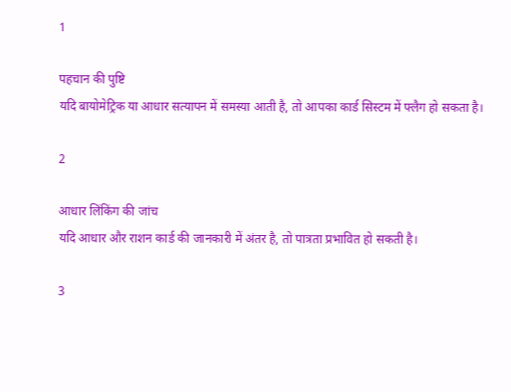1

पहचान की पुष्टि
यदि बायोमेट्रिक या आधार सत्यापन में समस्या आती है, तो आपका कार्ड सिस्टम में फ्लैग हो सकता है।

2

आधार लिंकिंग की जांच
यदि आधार और राशन कार्ड की जानकारी में अंतर है, तो पात्रता प्रभावित हो सकती है।

3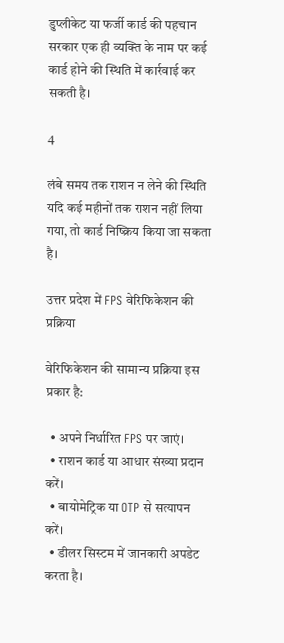डुप्लीकेट या फर्जी कार्ड की पहचान
सरकार एक ही व्यक्ति के नाम पर कई कार्ड होने की स्थिति में कार्रवाई कर सकती है।

4

लंबे समय तक राशन न लेने की स्थिति
यदि कई महीनों तक राशन नहीं लिया गया, तो कार्ड निष्क्रिय किया जा सकता है।

उत्तर प्रदेश में FPS वेरिफिकेशन की प्रक्रिया

वेरिफिकेशन की सामान्य प्रक्रिया इस प्रकार है:

  • अपने निर्धारित FPS पर जाएं।
  • राशन कार्ड या आधार संख्या प्रदान करें।
  • बायोमेट्रिक या OTP से सत्यापन करें।
  • डीलर सिस्टम में जानकारी अपडेट करता है।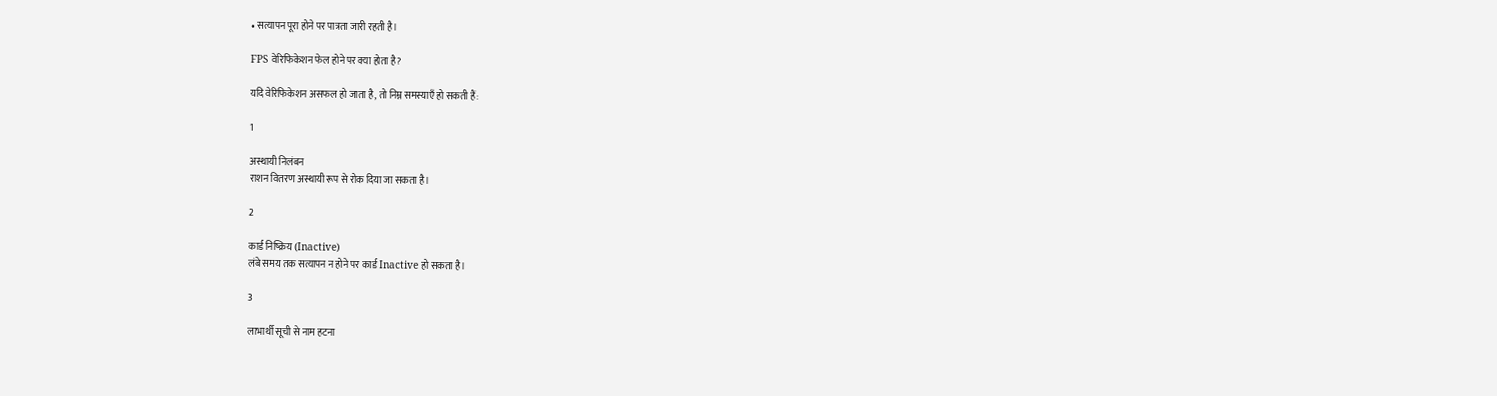• सत्यापन पूरा होने पर पात्रता जारी रहती है।

FPS वेरिफिकेशन फेल होने पर क्या होता है?

यदि वेरिफिकेशन असफल हो जाता है, तो निम्न समस्याएँ हो सकती हैं:

1

अस्थायी निलंबन
राशन वितरण अस्थायी रूप से रोक दिया जा सकता है।

2

कार्ड निष्क्रिय (Inactive)
लंबे समय तक सत्यापन न होने पर कार्ड Inactive हो सकता है।

3

लाभार्थी सूची से नाम हटना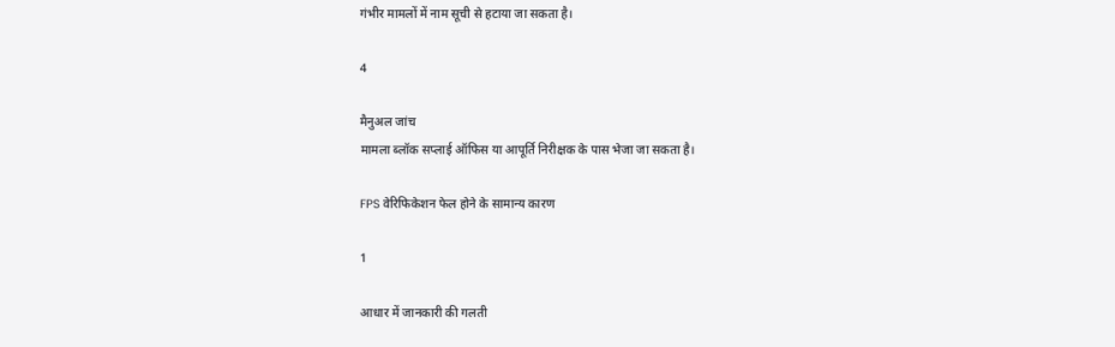गंभीर मामलों में नाम सूची से हटाया जा सकता है।

4

मैनुअल जांच
मामला ब्लॉक सप्लाई ऑफिस या आपूर्ति निरीक्षक के पास भेजा जा सकता है।

FPS वेरिफिकेशन फेल होने के सामान्य कारण

1

आधार में जानकारी की गलती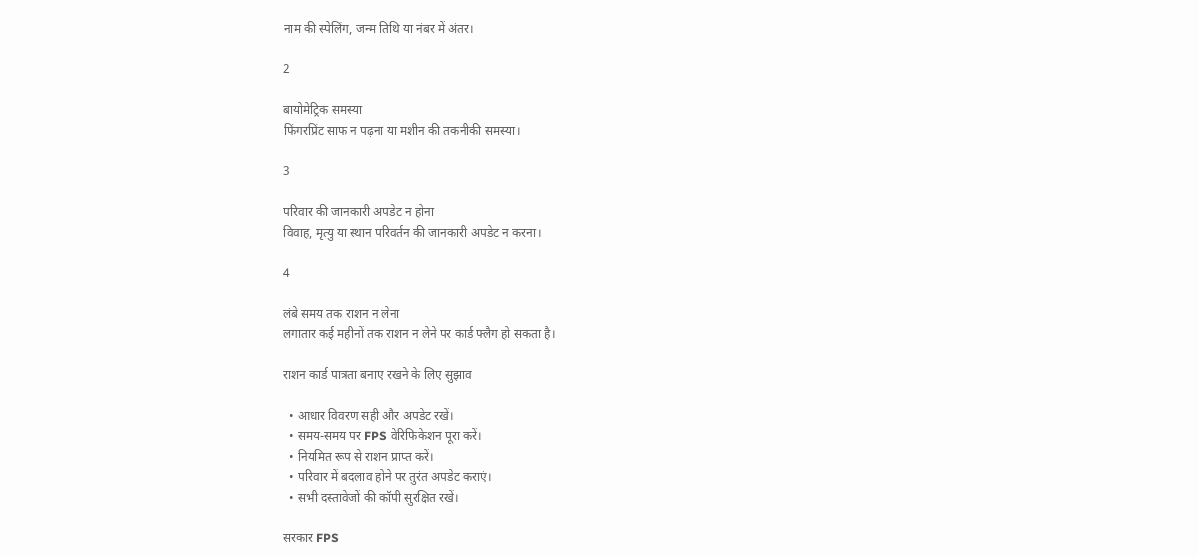नाम की स्पेलिंग, जन्म तिथि या नंबर में अंतर।

2

बायोमेट्रिक समस्या
फिंगरप्रिंट साफ न पढ़ना या मशीन की तकनीकी समस्या।

3

परिवार की जानकारी अपडेट न होना
विवाह, मृत्यु या स्थान परिवर्तन की जानकारी अपडेट न करना।

4

लंबे समय तक राशन न लेना
लगातार कई महीनों तक राशन न लेने पर कार्ड फ्लैग हो सकता है।

राशन कार्ड पात्रता बनाए रखने के लिए सुझाव

  • आधार विवरण सही और अपडेट रखें।
  • समय-समय पर FPS वेरिफिकेशन पूरा करें।
  • नियमित रूप से राशन प्राप्त करें।
  • परिवार में बदलाव होने पर तुरंत अपडेट कराएं।
  • सभी दस्तावेजों की कॉपी सुरक्षित रखें।

सरकार FPS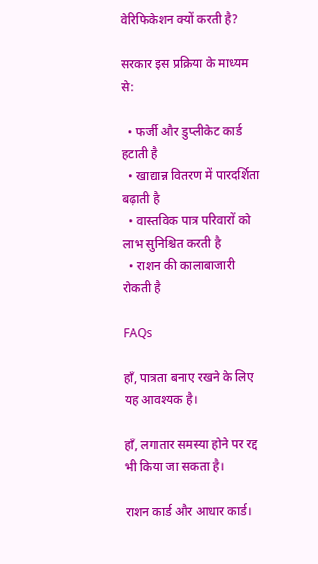वेरिफिकेशन क्यों करती है?

सरकार इस प्रक्रिया के माध्यम से:

  • फर्जी और डुप्लीकेट कार्ड हटाती है
  • खाद्यान्न वितरण में पारदर्शिता बढ़ाती है
  • वास्तविक पात्र परिवारों को लाभ सुनिश्चित करती है
  • राशन की कालाबाजारी रोकती है

FAQs

हाँ, पात्रता बनाए रखने के लिए यह आवश्यक है।

हाँ, लगातार समस्या होने पर रद्द भी किया जा सकता है।

राशन कार्ड और आधार कार्ड।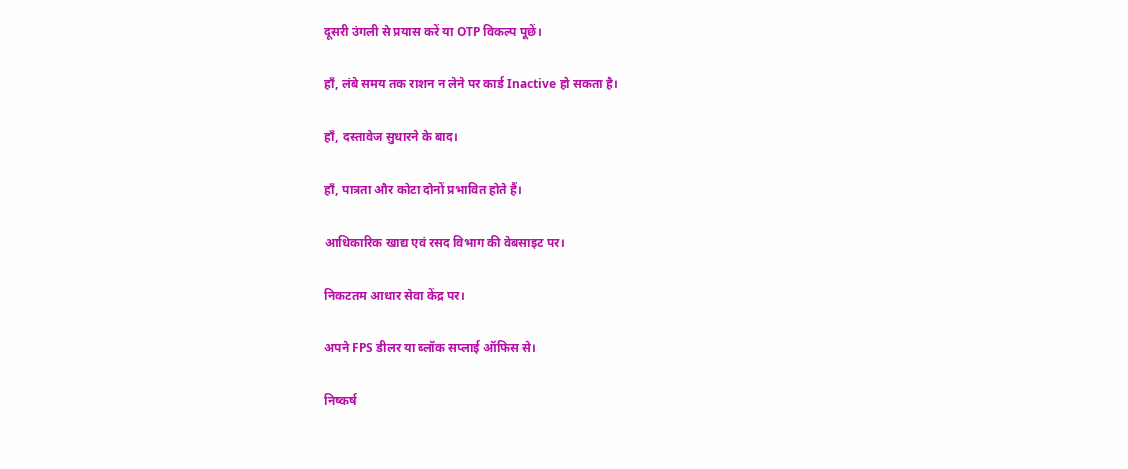दूसरी उंगली से प्रयास करें या OTP विकल्प पूछें।

हाँ, लंबे समय तक राशन न लेने पर कार्ड Inactive हो सकता है।

हाँ, दस्तावेज सुधारने के बाद।

हाँ, पात्रता और कोटा दोनों प्रभावित होते हैं।

आधिकारिक खाद्य एवं रसद विभाग की वेबसाइट पर।

निकटतम आधार सेवा केंद्र पर।

अपने FPS डीलर या ब्लॉक सप्लाई ऑफिस से।

निष्कर्ष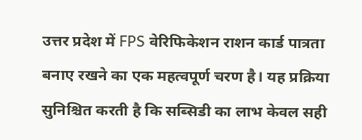उत्तर प्रदेश में FPS वेरिफिकेशन राशन कार्ड पात्रता बनाए रखने का एक महत्वपूर्ण चरण है। यह प्रक्रिया सुनिश्चित करती है कि सब्सिडी का लाभ केवल सही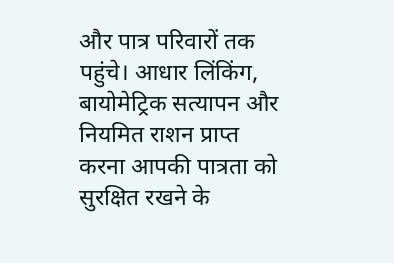और पात्र परिवारों तक पहुंचे। आधार लिंकिंग, बायोमेट्रिक सत्यापन और नियमित राशन प्राप्त करना आपकी पात्रता को सुरक्षित रखने के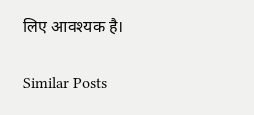लिए आवश्यक है।

Similar Posts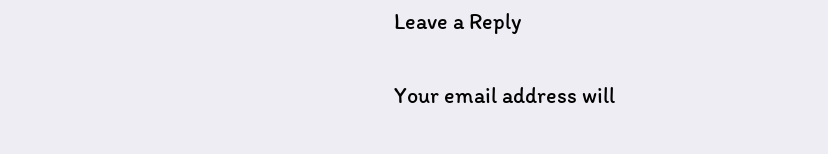Leave a Reply

Your email address will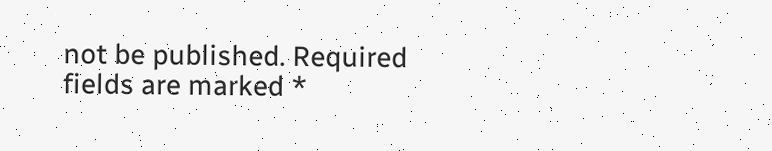not be published. Required fields are marked *